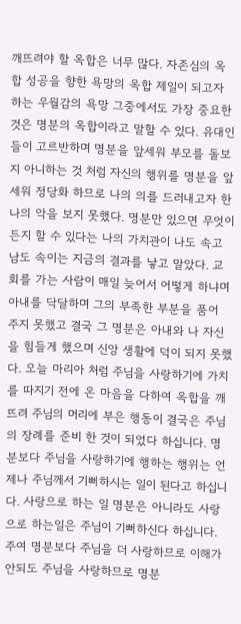깨뜨려야 할 옥합은 너무 많다. 자존심의 옥합 성공을 향한 욕망의 옥합 제일이 되고자 하는 우월감의 욕망 그중에서도 가장 중요한 것은 명분의 옥합이라고 말할 수 있다. 유대인들이 고르반하며 명분을 앞세워 부모를 돌보지 아니하는 것 처럼 자신의 행위를 명분을 앞세워 정당화 하므로 나의 의를 드러내고자 한 나의 악을 보지 못했다. 명분만 있으면 무엇이 든지 할 수 있다는 나의 가치관이 나도 속고 남도 속이는 지금의 결과를 낳고 말았다. 교회를 가는 사람이 매일 늦어서 어떻게 하냐며 아내를 닥달하며 그의 부족한 부분을 품어 주지 못했고 결국 그 명분은 아내와 나 자신을 힘들게 했으며 신앙 생활에 덕이 되지 못했다. 오늘 마리아 처럼 주님을 사랑하기에 가치를 따지기 전에 온 마음을 다하여 옥합을 깨뜨려 주님의 머리에 부은 행동이 결국은 주님의 장례를 준비 한 것이 되었다 하십니다. 명분보다 주님을 사랑하기에 행하는 행위는 언제나 주님께서 기뻐하시는 일이 된다고 하십니다. 사랑으로 하는 일 명분은 아니라도 사랑으로 하는일은 주님이 기뻐하신다 하십니다. 주여 명분보다 주님을 더 사랑하므로 이해가 안되도 주님을 사랑하므로 명분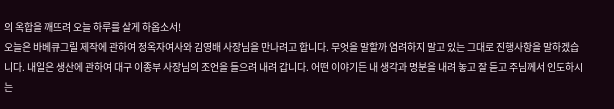의 옥합을 깨뜨려 오늘 하루를 살게 하옵소서!
오늘은 바베큐그릴 제작에 관하여 정옥자여사와 김영배 사장님을 만나려고 합니다. 무엇을 말할까 염려하지 말고 있는 그대로 진행사항을 말하겠습니다. 내일은 생산에 관하여 대구 이종부 사장님의 조언을 들으려 내려 갑니다. 어떤 이야기든 내 생각과 명분을 내려 놓고 잘 듣고 주님께서 인도하시는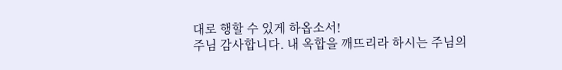대로 행할 수 있게 하옵소서!
주님 감사합니다. 내 옥합을 깨뜨리라 하시는 주님의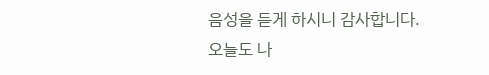음성을 듣게 하시니 감사합니다.
오늘도 나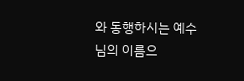와 동행하시는 예수님의 이름으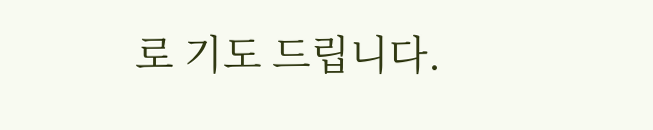로 기도 드립니다.